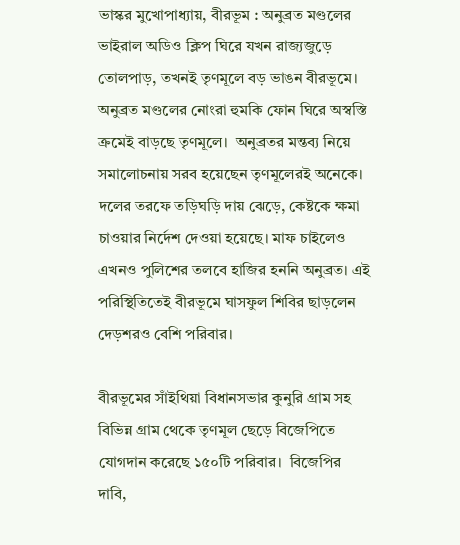ভাস্কর মুখোপাধ্যায়, বীরভূম : অনুব্রত মণ্ডলের ভাইরাল অডিও ক্লিপ ঘিরে যখন রাজ্যজুড়ে তোলপাড়, তখনই তৃণমূলে বড় ভাঙন বীরভূমে। অনুব্রত মণ্ডলের নোংরা হুমকি ফোন ঘিরে অস্বস্তি ক্রমেই বাড়ছে তৃণমূলে।  অনুব্রতর মন্তব্য নিয়ে সমালোচনায় সরব হয়েছেন তৃণমূলেরই অনেকে। দলের তরফে তড়িঘড়ি দায় ঝেড়ে, কেষ্টকে ক্ষমা চাওয়ার নির্দেশ দেওয়া হয়েছে। মাফ চাইলেও এখনও পুলিশের তলবে হাজির হননি অনুব্রত। এই পরিস্থিতিতেই বীরভূমে ঘাসফুল শিবির ছাড়লেন দেড়শরও বেশি পরিবার।

বীরভূমের সাঁইথিয়া বিধানসভার কুনুরি গ্রাম সহ বিভিন্ন গ্রাম থেকে তৃণমূল ছেড়ে বিজেপিতে যোগদান করেছে ১৫০টি পরিবার।  বিজেপির দাবি,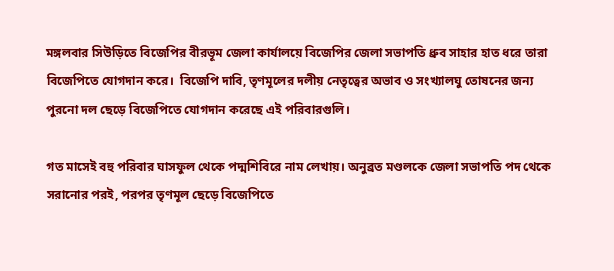মঙ্গলবার সিউড়িতে বিজেপির বীরভূম জেলা কার্যালয়ে বিজেপির জেলা সভাপতি ধ্রুব সাহার হাত ধরে তারা বিজেপিতে যোগদান করে।  বিজেপি দাবি, তৃণমূলের দলীয় নেতৃত্বের অভাব ও সংখ্যালঘু তোষনের জন্য পুরনো দল ছেড়ে বিজেপিতে যোগদান করেছে এই পরিবারগুলি।

গত মাসেই বহু পরিবার ঘাসফুল থেকে পদ্মশিবিরে নাম লেখায়। অনুব্রত মণ্ডলকে জেলা সভাপতি পদ থেকে সরানোর পরই, পরপর তৃণমূল ছেড়ে বিজেপিতে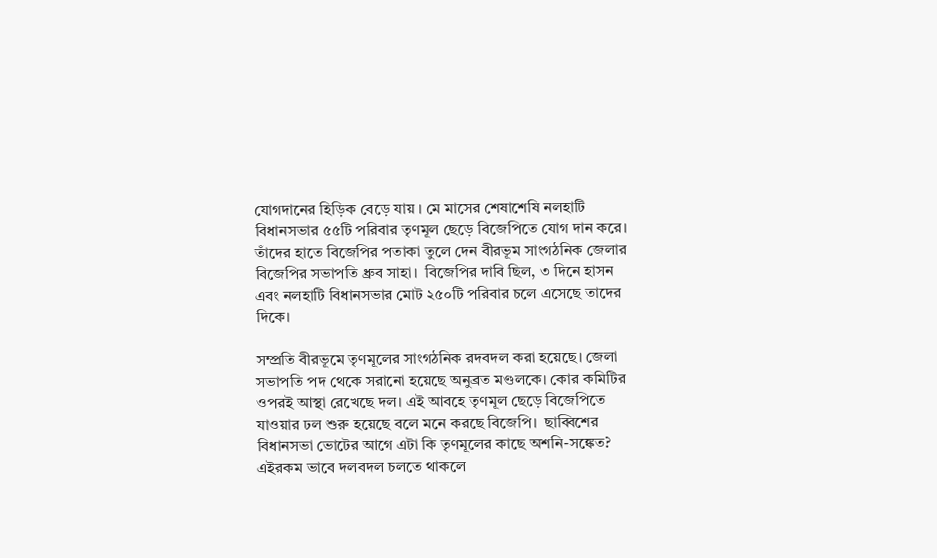যোগদানের হিড়িক বেড়ে যায় । মে মাসের শেষাশেষি নলহাটি বিধানসভার ৫৫টি পরিবার তৃণমূল ছেড়ে বিজেপিতে যোগ দান করে। তাঁদের হাতে বিজেপির পতাকা তুলে দেন বীরভূম সাংগঠনিক জেলার বিজেপির সভাপতি ধ্রুব সাহা।  বিজেপির দাবি ছিল, ৩ দিনে হাসন এবং নলহাটি বিধানসভার মোট ২৫০টি পরিবার চলে এসেছে তাদের দিকে।

সম্প্রতি বীরভূমে তৃণমূলের সাংগঠনিক রদবদল করা হয়েছে। জেলা সভাপতি পদ থেকে সরানো হয়েছে অনুব্রত মণ্ডলকে। কোর কমিটির ওপরই আস্থা রেখেছে দল। এই আবহে তৃণমূল ছেড়ে বিজেপিতে যাওয়ার ঢল শুরু হয়েছে বলে মনে করছে বিজেপি।  ছাব্বিশের বিধানসভা ভোটের আগে এটা কি তৃণমূলের কাছে অশনি-সঙ্কেত? এইরকম ভাবে দলবদল চলতে থাকলে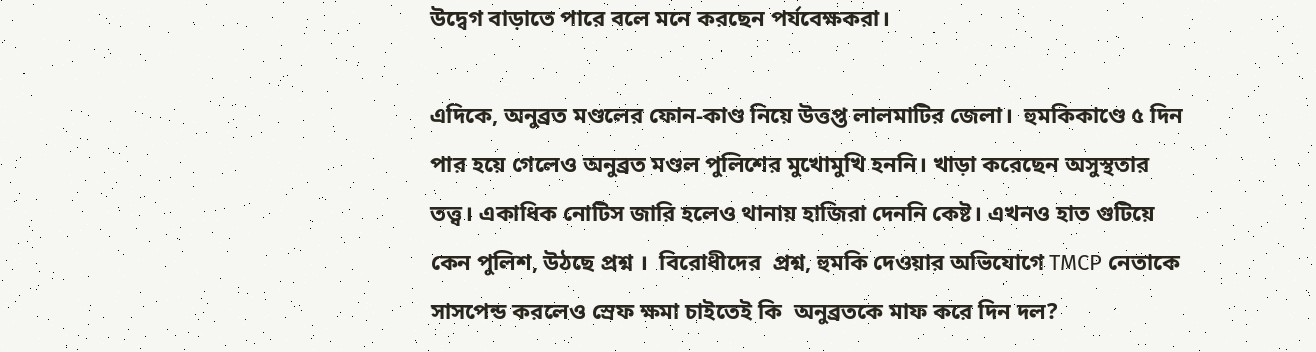উদ্বেগ বাড়াতে পারে বলে মনে করছেন পর্যবেক্ষকরা।

এদিকে, অনুব্রত মণ্ডলের ফোন-কাণ্ড নিয়ে উত্তপ্ত লালমাটির জেলা।  হুমকিকাণ্ডে ৫ দিন পার হয়ে গেলেও অনুব্রত মণ্ডল পুলিশের মুখোমুখি হননি। খাড়া করেছেন অসুস্থতার তত্ত্ব। একাধিক নোটিস জারি হলেও থানায় হাজিরা দেননি কেষ্ট। এখনও হাত গুটিয়ে কেন পুলিশ, উঠছে প্রশ্ন ।  বিরোধীদের  প্রশ্ন, হুমকি দেওয়ার অভিযোগে TMCP নেতাকে সাসপেন্ড করলেও স্রেফ ক্ষমা চাইতেই কি  অনুব্রতকে মাফ করে দিন দল?